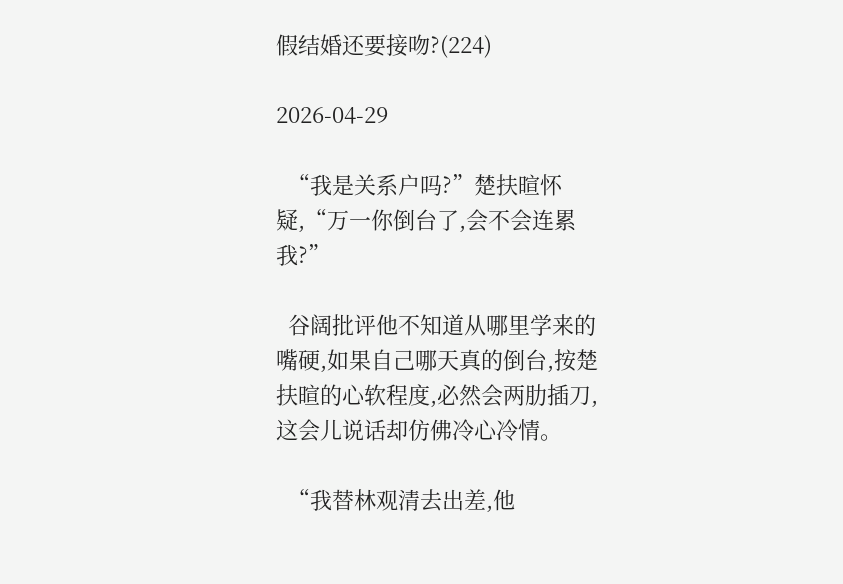假结婚还要接吻?(224)

2026-04-29

  “我是关系户吗?”楚扶暄怀疑,“万一你倒台了,会不会连累我?”

  谷阔批评他不知道从哪里学来的嘴硬,如果自己哪天真的倒台,按楚扶暄的心软程度,必然会两肋插刀,这会儿说话却仿佛冷心冷情。

  “我替林观清去出差,他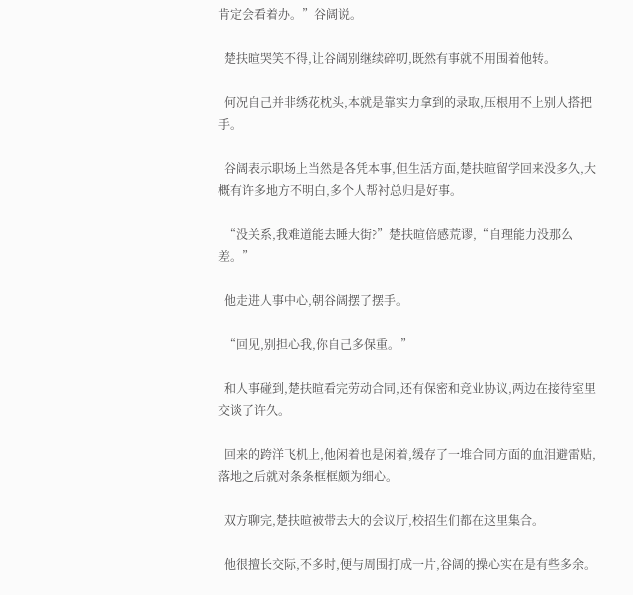肯定会看着办。”谷阔说。

  楚扶暄哭笑不得,让谷阔别继续碎叨,既然有事就不用围着他转。

  何况自己并非绣花枕头,本就是靠实力拿到的录取,压根用不上别人搭把手。

  谷阔表示职场上当然是各凭本事,但生活方面,楚扶暄留学回来没多久,大概有许多地方不明白,多个人帮衬总归是好事。

  “没关系,我难道能去睡大街?”楚扶暄倍感荒谬,“自理能力没那么差。”

  他走进人事中心,朝谷阔摆了摆手。

  “回见,别担心我,你自己多保重。”

  和人事碰到,楚扶暄看完劳动合同,还有保密和竞业协议,两边在接待室里交谈了许久。

  回来的跨洋飞机上,他闲着也是闲着,缓存了一堆合同方面的血泪避雷贴,落地之后就对条条框框颇为细心。

  双方聊完,楚扶暄被带去大的会议厅,校招生们都在这里集合。

  他很擅长交际,不多时,便与周围打成一片,谷阔的操心实在是有些多余。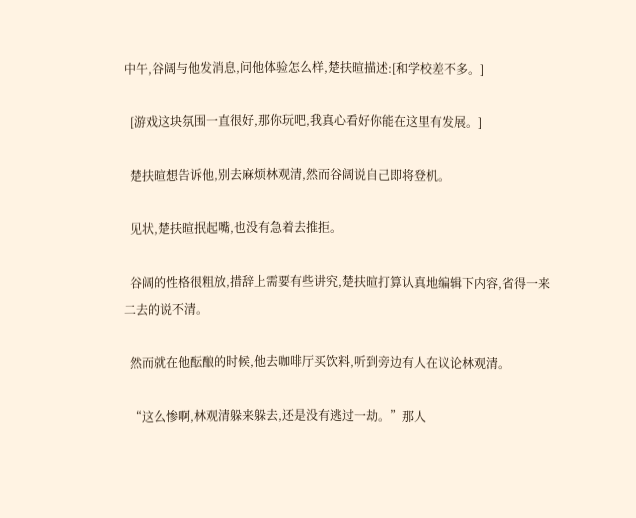中午,谷阔与他发消息,问他体验怎么样,楚扶暄描述:[和学校差不多。]

  [游戏这块氛围一直很好,那你玩吧,我真心看好你能在这里有发展。]

  楚扶暄想告诉他,别去麻烦林观清,然而谷阔说自己即将登机。

  见状,楚扶暄抿起嘴,也没有急着去推拒。

  谷阔的性格很粗放,措辞上需要有些讲究,楚扶暄打算认真地编辑下内容,省得一来二去的说不清。

  然而就在他酝酿的时候,他去咖啡厅买饮料,听到旁边有人在议论林观清。

  “这么惨啊,林观清躲来躲去,还是没有逃过一劫。”那人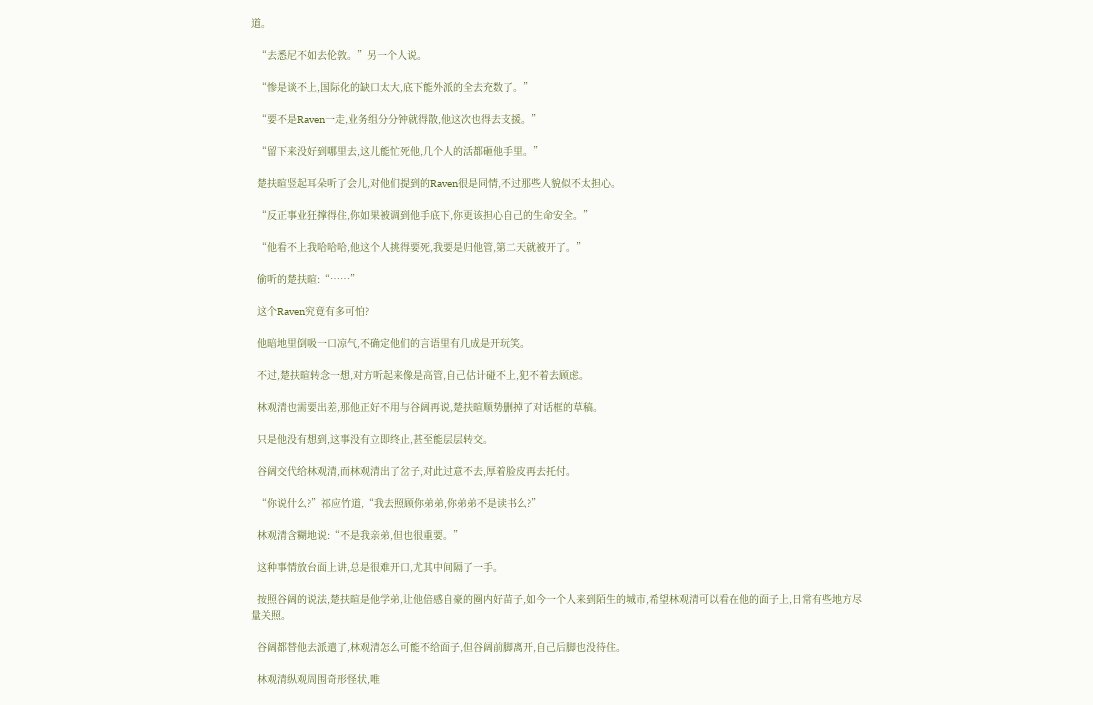道。

  “去悉尼不如去伦敦。”另一个人说。

  “惨是谈不上,国际化的缺口太大,底下能外派的全去充数了。”

  “要不是Raven一走,业务组分分钟就得散,他这次也得去支援。”

  “留下来没好到哪里去,这儿能忙死他,几个人的活都砸他手里。”

  楚扶暄竖起耳朵听了会儿,对他们提到的Raven很是同情,不过那些人貌似不太担心。

  “反正事业狂撑得住,你如果被调到他手底下,你更该担心自己的生命安全。”

  “他看不上我哈哈哈,他这个人挑得要死,我要是归他管,第二天就被开了。”

  偷听的楚扶暄:“……”

  这个Raven究竟有多可怕?

  他暗地里倒吸一口凉气,不确定他们的言语里有几成是开玩笑。

  不过,楚扶暄转念一想,对方听起来像是高管,自己估计碰不上,犯不着去顾虑。

  林观清也需要出差,那他正好不用与谷阔再说,楚扶暄顺势删掉了对话框的草稿。

  只是他没有想到,这事没有立即终止,甚至能层层转交。

  谷阔交代给林观清,而林观清出了岔子,对此过意不去,厚着脸皮再去托付。

  “你说什么?”祁应竹道,“我去照顾你弟弟,你弟弟不是读书么?”

  林观清含糊地说:“不是我亲弟,但也很重要。”

  这种事情放台面上讲,总是很难开口,尤其中间隔了一手。

  按照谷阔的说法,楚扶暄是他学弟,让他倍感自豪的圈内好苗子,如今一个人来到陌生的城市,希望林观清可以看在他的面子上,日常有些地方尽量关照。

  谷阔都替他去派遣了,林观清怎么可能不给面子,但谷阔前脚离开,自己后脚也没待住。

  林观清纵观周围奇形怪状,唯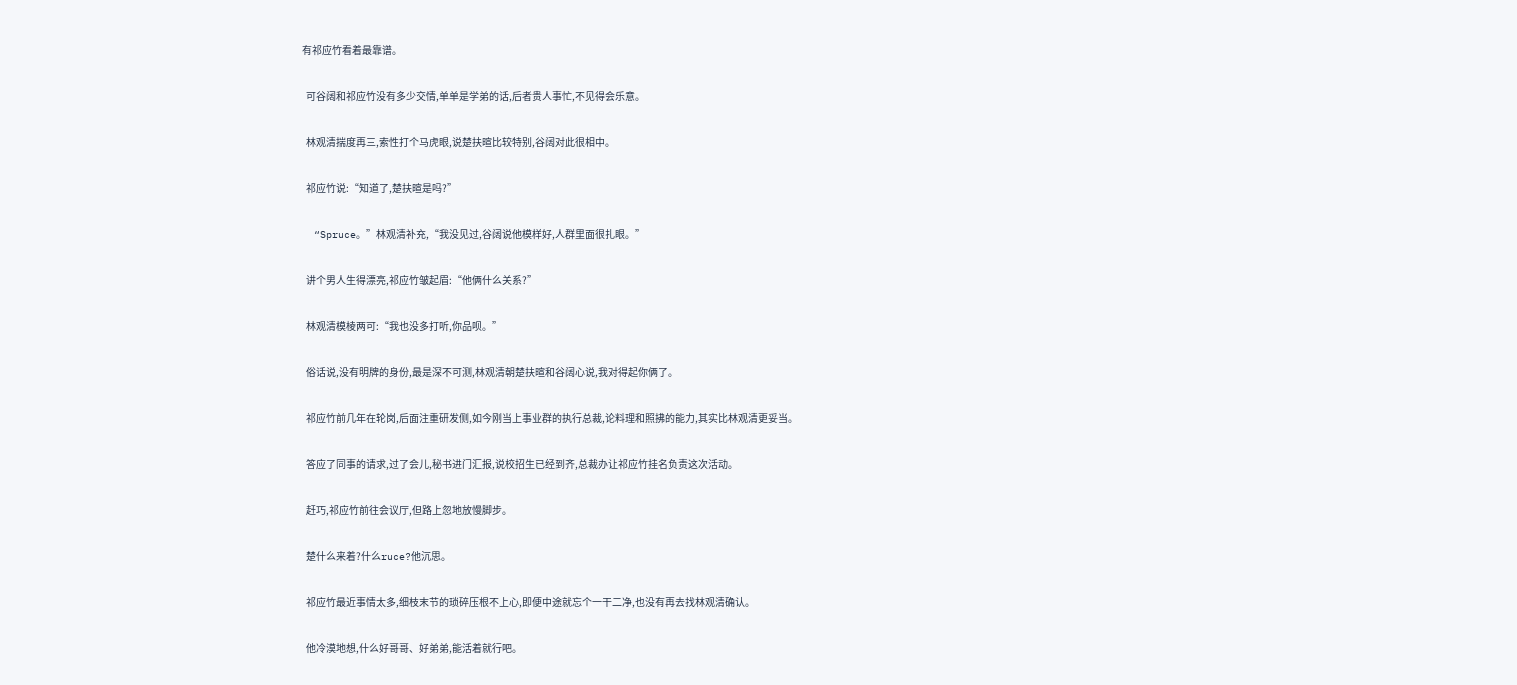有祁应竹看着最靠谱。

  可谷阔和祁应竹没有多少交情,单单是学弟的话,后者贵人事忙,不见得会乐意。

  林观清揣度再三,索性打个马虎眼,说楚扶暄比较特别,谷阔对此很相中。

  祁应竹说:“知道了,楚扶暄是吗?”

  “Spruce。”林观清补充,“我没见过,谷阔说他模样好,人群里面很扎眼。”

  讲个男人生得漂亮,祁应竹皱起眉:“他俩什么关系?”

  林观清模棱两可:“我也没多打听,你品呗。”

  俗话说,没有明牌的身份,最是深不可测,林观清朝楚扶暄和谷阔心说,我对得起你俩了。

  祁应竹前几年在轮岗,后面注重研发侧,如今刚当上事业群的执行总裁,论料理和照拂的能力,其实比林观清更妥当。

  答应了同事的请求,过了会儿,秘书进门汇报,说校招生已经到齐,总裁办让祁应竹挂名负责这次活动。

  赶巧,祁应竹前往会议厅,但路上忽地放慢脚步。

  楚什么来着?什么ruce?他沉思。

  祁应竹最近事情太多,细枝末节的琐碎压根不上心,即便中途就忘个一干二净,也没有再去找林观清确认。

  他冷漠地想,什么好哥哥、好弟弟,能活着就行吧。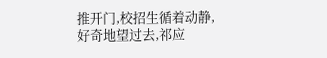推开门,校招生循着动静,好奇地望过去,祁应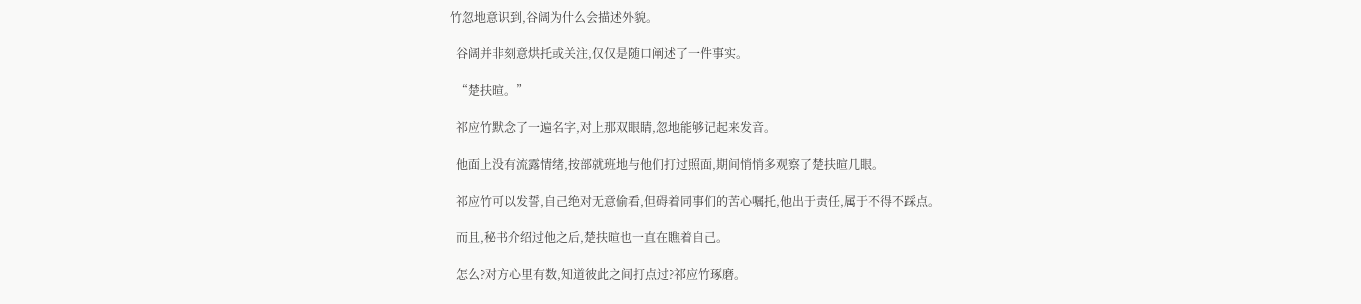竹忽地意识到,谷阔为什么会描述外貌。

  谷阔并非刻意烘托或关注,仅仅是随口阐述了一件事实。

  “楚扶暄。”

  祁应竹默念了一遍名字,对上那双眼睛,忽地能够记起来发音。

  他面上没有流露情绪,按部就班地与他们打过照面,期间悄悄多观察了楚扶暄几眼。

  祁应竹可以发誓,自己绝对无意偷看,但碍着同事们的苦心嘱托,他出于责任,属于不得不踩点。

  而且,秘书介绍过他之后,楚扶暄也一直在瞧着自己。

  怎么?对方心里有数,知道彼此之间打点过?祁应竹琢磨。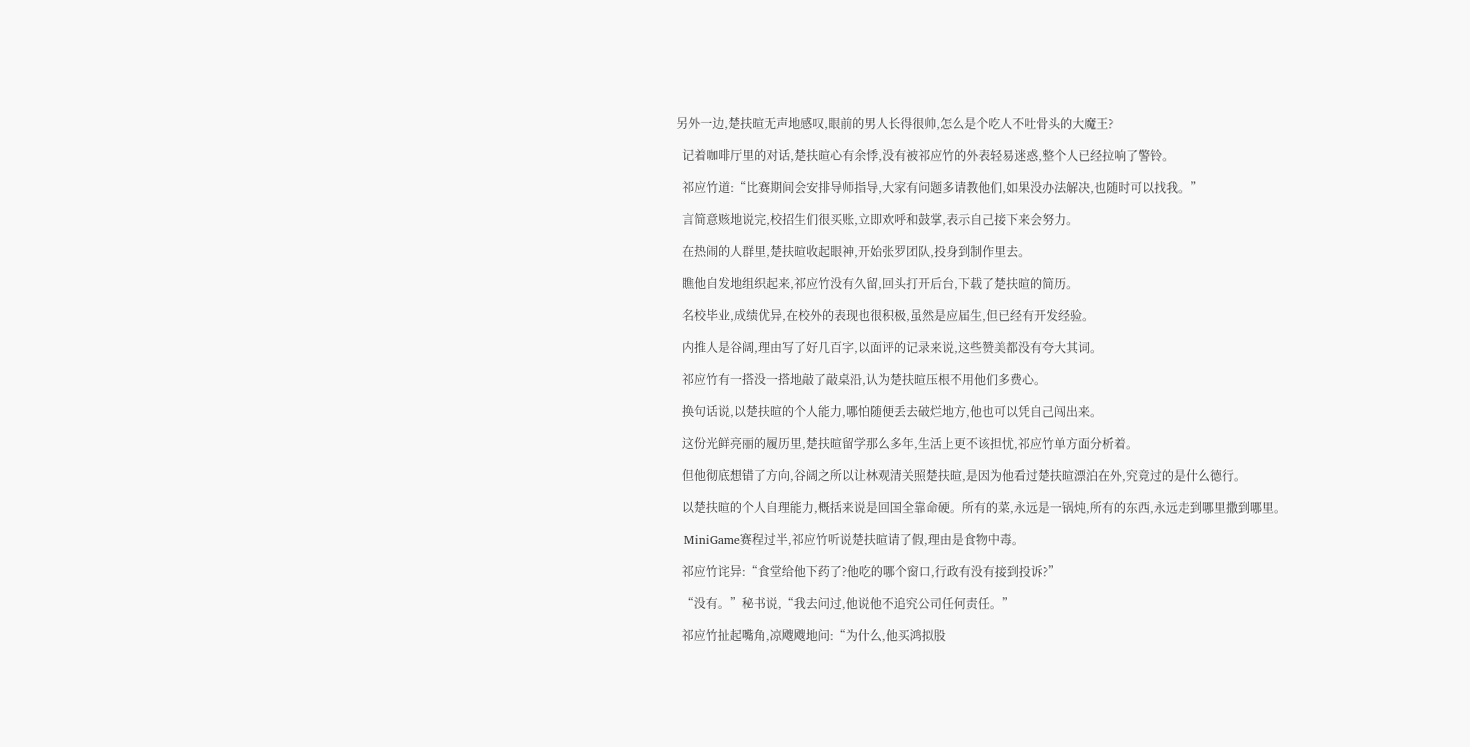另外一边,楚扶暄无声地感叹,眼前的男人长得很帅,怎么是个吃人不吐骨头的大魔王?

  记着咖啡厅里的对话,楚扶暄心有余悸,没有被祁应竹的外表轻易迷惑,整个人已经拉响了警铃。

  祁应竹道:“比赛期间会安排导师指导,大家有问题多请教他们,如果没办法解决,也随时可以找我。”

  言简意赅地说完,校招生们很买账,立即欢呼和鼓掌,表示自己接下来会努力。

  在热闹的人群里,楚扶暄收起眼神,开始张罗团队,投身到制作里去。

  瞧他自发地组织起来,祁应竹没有久留,回头打开后台,下载了楚扶暄的简历。

  名校毕业,成绩优异,在校外的表现也很积极,虽然是应届生,但已经有开发经验。

  内推人是谷阔,理由写了好几百字,以面评的记录来说,这些赞美都没有夸大其词。

  祁应竹有一搭没一搭地敲了敲桌沿,认为楚扶暄压根不用他们多费心。

  换句话说,以楚扶暄的个人能力,哪怕随便丢去破烂地方,他也可以凭自己闯出来。

  这份光鲜亮丽的履历里,楚扶暄留学那么多年,生活上更不该担忧,祁应竹单方面分析着。

  但他彻底想错了方向,谷阔之所以让林观清关照楚扶暄,是因为他看过楚扶暄漂泊在外,究竟过的是什么德行。

  以楚扶暄的个人自理能力,概括来说是回国全靠命硬。所有的菜,永远是一锅炖,所有的东西,永远走到哪里撒到哪里。

  MiniGame赛程过半,祁应竹听说楚扶暄请了假,理由是食物中毒。

  祁应竹诧异:“食堂给他下药了?他吃的哪个窗口,行政有没有接到投诉?”

  “没有。”秘书说,“我去问过,他说他不追究公司任何责任。”

  祁应竹扯起嘴角,凉飕飕地问:“为什么,他买鸿拟股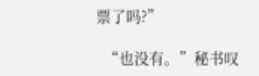票了吗?”

  “也没有。”秘书叹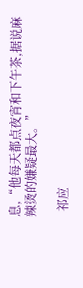息,“他每天都点夜宵和下午茶,据说麻辣烫的嫌疑最大。”

  祁应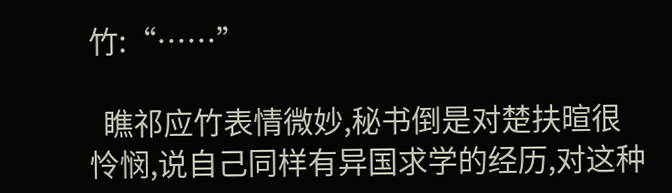竹:“……”

  瞧祁应竹表情微妙,秘书倒是对楚扶暄很怜悯,说自己同样有异国求学的经历,对这种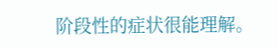阶段性的症状很能理解。